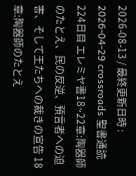2026-08-13 / 最終更新日時 : 2026-04-29 crossroads 聖書通読 224日目 エレミヤ書18~22章:陶器師のたとえ、民の反逆、預言者への迫害、そして王たちへの裁きの宣告 18章:陶器師のたとえ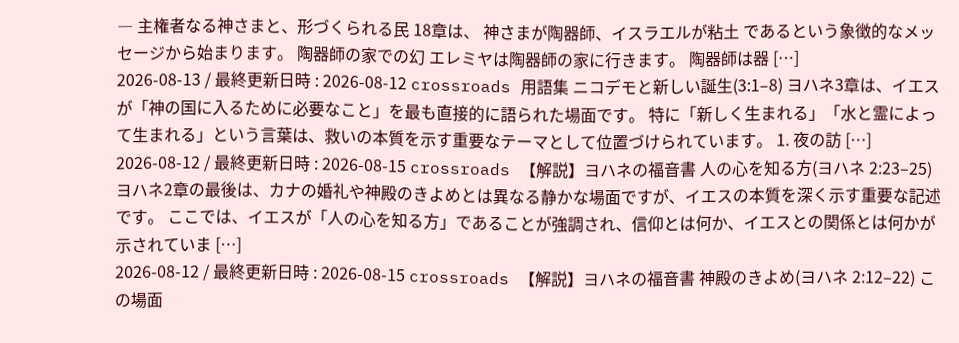― 主権者なる神さまと、形づくられる民 18章は、 神さまが陶器師、イスラエルが粘土 であるという象徴的なメッセージから始まります。 陶器師の家での幻 エレミヤは陶器師の家に行きます。 陶器師は器 […]
2026-08-13 / 最終更新日時 : 2026-08-12 crossroads 用語集 ニコデモと新しい誕生(3:1–8) ヨハネ3章は、イエスが「神の国に入るために必要なこと」を最も直接的に語られた場面です。 特に「新しく生まれる」「水と霊によって生まれる」という言葉は、救いの本質を示す重要なテーマとして位置づけられています。 1. 夜の訪 […]
2026-08-12 / 最終更新日時 : 2026-08-15 crossroads 【解説】ヨハネの福音書 人の心を知る方(ヨハネ 2:23–25) ヨハネ2章の最後は、カナの婚礼や神殿のきよめとは異なる静かな場面ですが、イエスの本質を深く示す重要な記述です。 ここでは、イエスが「人の心を知る方」であることが強調され、信仰とは何か、イエスとの関係とは何かが示されていま […]
2026-08-12 / 最終更新日時 : 2026-08-15 crossroads 【解説】ヨハネの福音書 神殿のきよめ(ヨハネ 2:12–22) この場面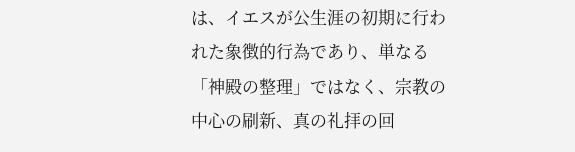は、イエスが公生涯の初期に行われた象徴的行為であり、単なる「神殿の整理」ではなく、宗教の中心の刷新、真の礼拝の回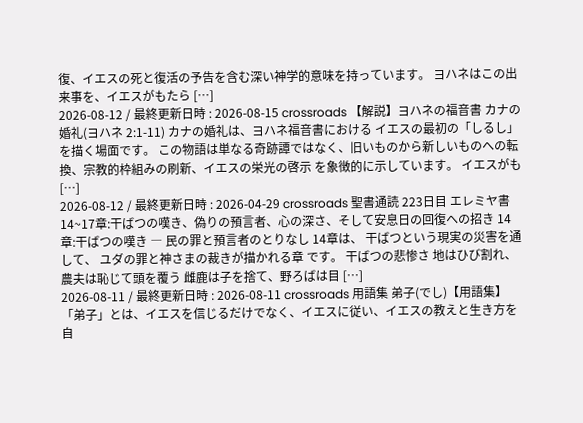復、イエスの死と復活の予告を含む深い神学的意味を持っています。 ヨハネはこの出来事を、イエスがもたら […]
2026-08-12 / 最終更新日時 : 2026-08-15 crossroads 【解説】ヨハネの福音書 カナの婚礼(ヨハネ 2:1-11) カナの婚礼は、ヨハネ福音書における イエスの最初の「しるし」 を描く場面です。 この物語は単なる奇跡譚ではなく、旧いものから新しいものへの転換、宗教的枠組みの刷新、イエスの栄光の啓示 を象徴的に示しています。 イエスがも […]
2026-08-12 / 最終更新日時 : 2026-04-29 crossroads 聖書通読 223日目 エレミヤ書14~17章:干ばつの嘆き、偽りの預言者、心の深さ、そして安息日の回復への招き 14章:干ばつの嘆き ― 民の罪と預言者のとりなし 14章は、 干ばつという現実の災害を通して、 ユダの罪と神さまの裁きが描かれる章 です。 干ばつの悲惨さ 地はひび割れ、農夫は恥じて頭を覆う 雌鹿は子を捨て、野ろばは目 […]
2026-08-11 / 最終更新日時 : 2026-08-11 crossroads 用語集 弟子(でし)【用語集】 「弟子」とは、イエスを信じるだけでなく、イエスに従い、イエスの教えと生き方を自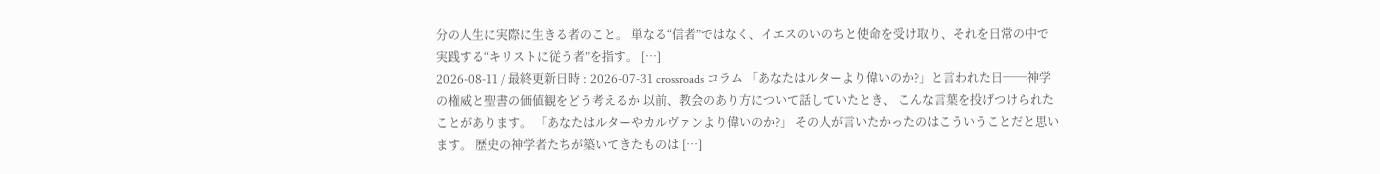分の人生に実際に生きる者のこと。 単なる“信者”ではなく、イエスのいのちと使命を受け取り、それを日常の中で実践する“キリストに従う者”を指す。 […]
2026-08-11 / 最終更新日時 : 2026-07-31 crossroads コラム 「あなたはルターより偉いのか?」と言われた日──神学の権威と聖書の価値観をどう考えるか 以前、教会のあり方について話していたとき、 こんな言葉を投げつけられたことがあります。 「あなたはルターやカルヴァンより偉いのか?」 その人が言いたかったのはこういうことだと思います。 歴史の神学者たちが築いてきたものは […]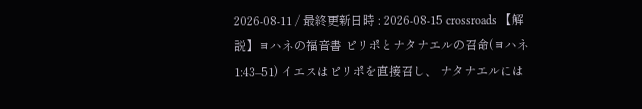2026-08-11 / 最終更新日時 : 2026-08-15 crossroads 【解説】ヨハネの福音書 ピリポとナタナエルの召命(ヨハネ 1:43–51) イエスはピリポを直接召し、 ナタナエルには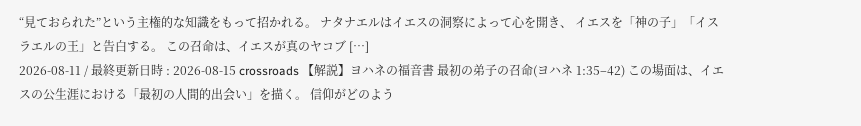“見ておられた”という主権的な知識をもって招かれる。 ナタナエルはイエスの洞察によって心を開き、 イエスを「神の子」「イスラエルの王」と告白する。 この召命は、イエスが真のヤコブ […]
2026-08-11 / 最終更新日時 : 2026-08-15 crossroads 【解説】ヨハネの福音書 最初の弟子の召命(ヨハネ 1:35–42) この場面は、イエスの公生涯における「最初の人間的出会い」を描く。 信仰がどのよう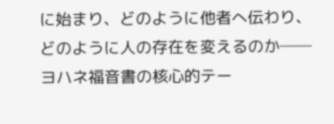に始まり、どのように他者へ伝わり、どのように人の存在を変えるのか── ヨハネ福音書の核心的テー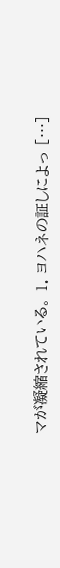マが凝縮されている。 1. ヨハネの証しによっ […]